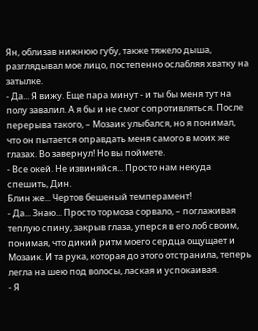Ян, облизав нижнюю губу, также тяжело дыша, разглядывал мое лицо, постепенно ослабляя хватку на затылке.
- Да... Я вижу. Еще пара минут - и ты бы меня тут на полу завалил. А я бы и не смог сопротивляться. После перерыва такого, – Мозаик улыбался, но я понимал, что он пытается оправдать меня самого в моих же глазах. Во завернул! Но вы поймете.
- Все окей. Не извиняйся... Просто нам некуда спешить, Дин.
Блин же... Чертов бешеный темперамент!
- Да... Знаю... Просто тормоза сорвало, – поглаживая теплую спину, закрыв глаза, уперся в его лоб своим, понимая, что дикий ритм моего сердца ощущает и Мозаик. И та рука, которая до этого отстранила, теперь легла на шею под волосы, лаская и успокаивая.
- Я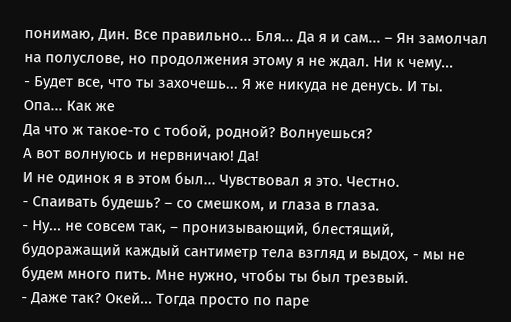понимаю, Дин. Все правильно... Бля... Да я и сам... – Ян замолчал на полуслове, но продолжения этому я не ждал. Ни к чему...
- Будет все, что ты захочешь... Я же никуда не денусь. И ты.
Опа... Как же
Да что ж такое-то с тобой, родной? Волнуешься?
А вот волнуюсь и нервничаю! Да!
И не одинок я в этом был... Чувствовал я это. Честно.
- Спаивать будешь? – со смешком, и глаза в глаза.
- Ну... не совсем так, – пронизывающий, блестящий, будоражащий каждый сантиметр тела взгляд и выдох, - мы не будем много пить. Мне нужно, чтобы ты был трезвый.
- Даже так? Окей... Тогда просто по паре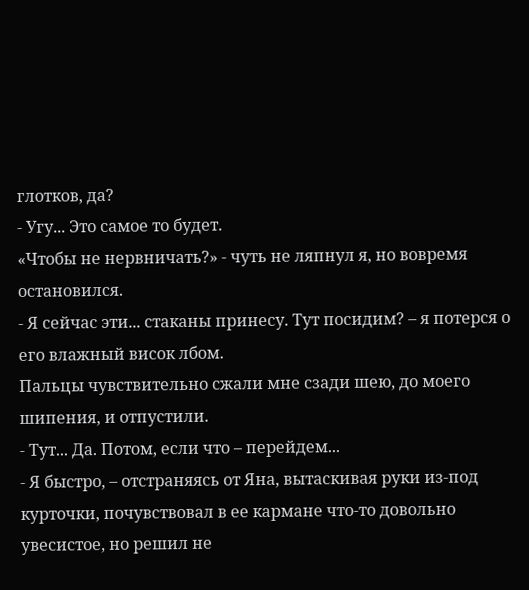глотков, да?
- Угу... Это самое то будет.
«Чтобы не нервничать?» - чуть не ляпнул я, но вовремя остановился.
- Я сейчас эти... стаканы принесу. Тут посидим? – я потерся о его влажный висок лбом.
Пальцы чувствительно сжали мне сзади шею, до моего шипения, и отпустили.
- Тут... Да. Потом, если что – перейдем...
- Я быстро, – отстраняясь от Яна, вытаскивая руки из-под курточки, почувствовал в ее кармане что-то довольно увесистое, но решил не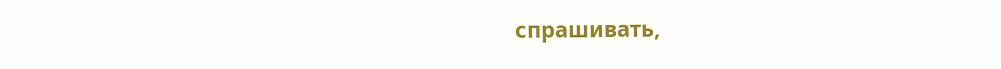спрашивать,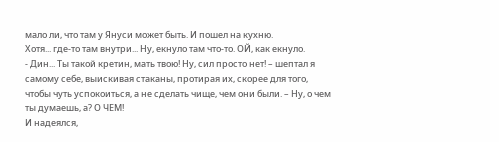мало ли, что там у Януси может быть. И пошел на кухню.
Хотя... где-то там внутри... Ну, екнуло там что-то. ОЙ, как екнуло.
- Дин... Ты такой кретин, мать твою! Ну, сил просто нет! – шептал я самому себе, выискивая стаканы, протирая их, скорее для того, чтобы чуть успокоиться, а не сделать чище, чем они были. – Ну, о чем ты думаешь, а? О ЧЕМ!
И надеялся,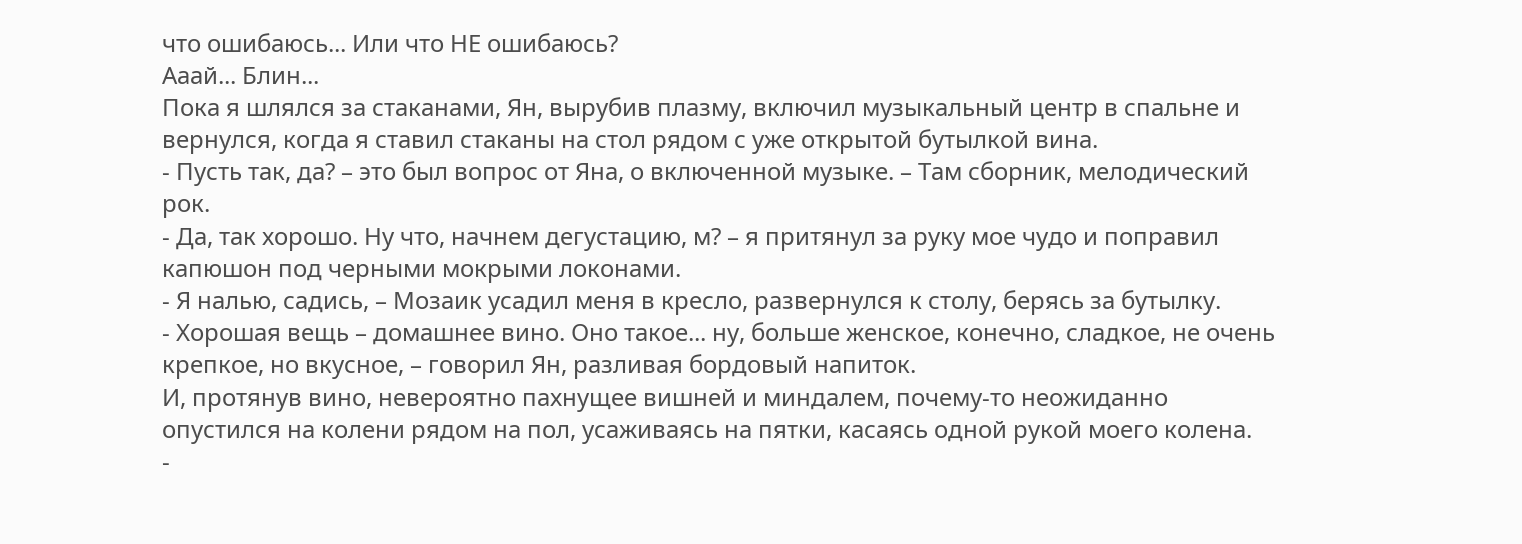что ошибаюсь... Или что НЕ ошибаюсь?
Ааай... Блин...
Пока я шлялся за стаканами, Ян, вырубив плазму, включил музыкальный центр в спальне и вернулся, когда я ставил стаканы на стол рядом с уже открытой бутылкой вина.
- Пусть так, да? – это был вопрос от Яна, о включенной музыке. – Там сборник, мелодический рок.
- Да, так хорошо. Ну что, начнем дегустацию, м? – я притянул за руку мое чудо и поправил капюшон под черными мокрыми локонами.
- Я налью, садись, – Мозаик усадил меня в кресло, развернулся к столу, берясь за бутылку.
- Хорошая вещь – домашнее вино. Оно такое... ну, больше женское, конечно, сладкое, не очень крепкое, но вкусное, – говорил Ян, разливая бордовый напиток.
И, протянув вино, невероятно пахнущее вишней и миндалем, почему-то неожиданно опустился на колени рядом на пол, усаживаясь на пятки, касаясь одной рукой моего колена.
-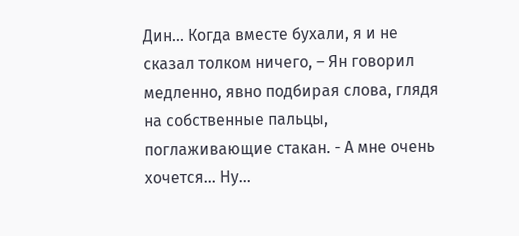Дин... Когда вместе бухали, я и не сказал толком ничего, – Ян говорил медленно, явно подбирая слова, глядя на собственные пальцы, поглаживающие стакан. - А мне очень хочется... Ну...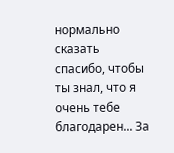нормально сказать спасибо, чтобы ты знал, что я очень тебе благодарен... За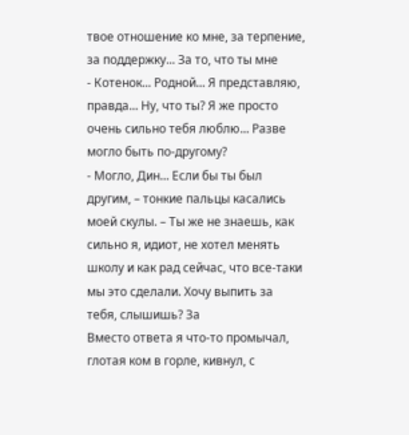твое отношение ко мне, за терпение, за поддержку... За то, что ты мне
- Котенок... Родной... Я представляю, правда... Ну, что ты? Я же просто очень сильно тебя люблю... Разве могло быть по-другому?
- Могло, Дин... Если бы ты был другим, – тонкие пальцы касались моей скулы. – Ты же не знаешь, как сильно я, идиот, не хотел менять школу и как рад сейчас, что все-таки мы это сделали. Хочу выпить за тебя, слышишь? За
Вместо ответа я что-то промычал, глотая ком в горле, кивнул, с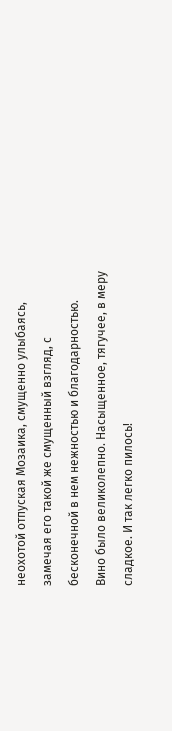неохотой отпуская Мозаика, смущенно улыбаясь, замечая его такой же смущенный взгляд, с бесконечной в нем нежностью и благодарностью.
Вино было великолепно. Насыщенное, тягучее, в меру сладкое. И так легко пилось!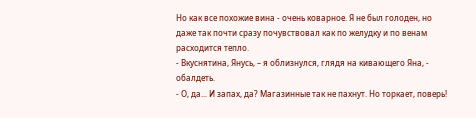Но как все похожие вина - очень коварное. Я не был голоден, но даже так почти сразу почувствовал как по желудку и по венам расходится тепло.
- Вкуснятина, Янусь, – я облизнулся, глядя на кивающего Яна, - обалдеть.
- О, да... И запах, да? Магазинные так не пахнут. Но торкает, поверь!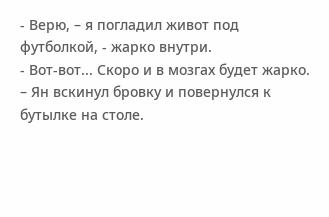- Верю, – я погладил живот под футболкой, - жарко внутри.
- Вот-вот... Скоро и в мозгах будет жарко. – Ян вскинул бровку и повернулся к бутылке на столе.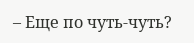– Еще по чуть-чуть?